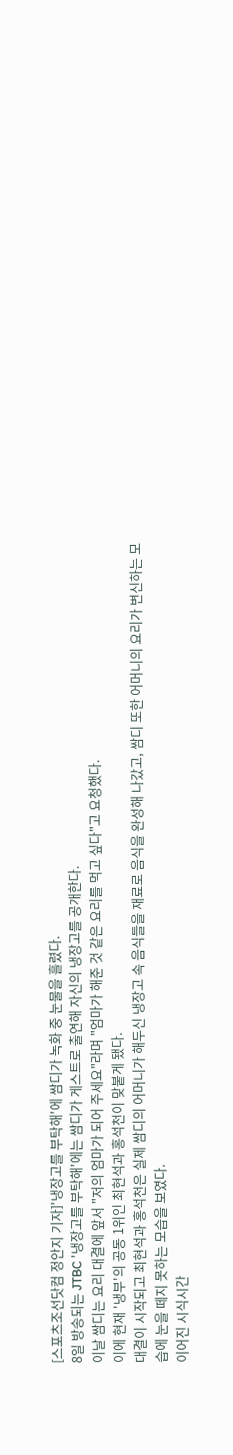[스포츠조선닷컴 정안지 기자]'냉장고를 부탁해'에 쌈디가 녹화 중 눈물을 흘렸다.
8일 방송되는 JTBC '냉장고를 부탁해'에는 쌈디가 게스트로 출연해 자신의 냉장고를 공개한다.
이날 쌈디는 요리 대결에 앞서 "저의 엄마가 되어 주세요"라며 "엄마가 해준 것 같은 요리를 먹고 싶다"고 요청했다.
이에 현재 '냉부'의 공동 1위인 최현석과 홍석천이 맞붙게 됐다.
대결이 시작되고 최현석과 홍석천은 실제 쌈디의 어머니가 해두신 냉장고 속 음식들을 재료로 음식을 완성해 나갔고, 쌈디 또한 어머니의 요리가 변신하는 모습에 눈을 떼지 못하는 모습을 보였다.
이어진 시식시간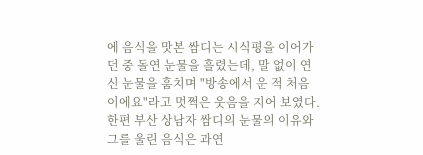에 음식을 맛본 쌈디는 시식평을 이어가던 중 돌연 눈물을 흘렸는데, 말 없이 연신 눈물을 훔치며 "방송에서 운 적 처음이에요"라고 멋쩍은 웃음을 지어 보였다.
한편 부산 상남자 쌈디의 눈물의 이유와 그를 울린 음식은 과연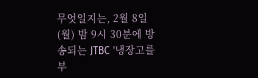무엇일지는, 2월 8일(월) 밤 9시 30분에 방송되는 JTBC '냉장고를 부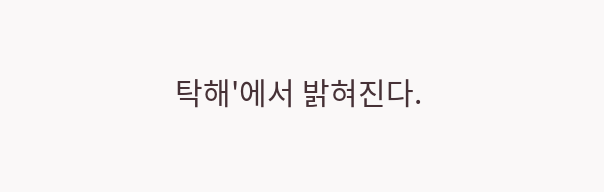탁해'에서 밝혀진다.